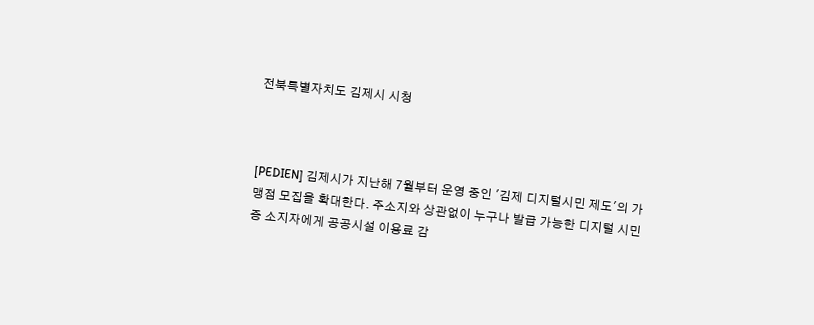전북특별자치도 김제시 시청



[PEDIEN] 김제시가 지난해 7월부터 운영 중인 '김제 디지털시민 제도'의 가맹점 모집을 확대한다. 주소지와 상관없이 누구나 발급 가능한 디지털 시민증 소지자에게 공공시설 이용료 감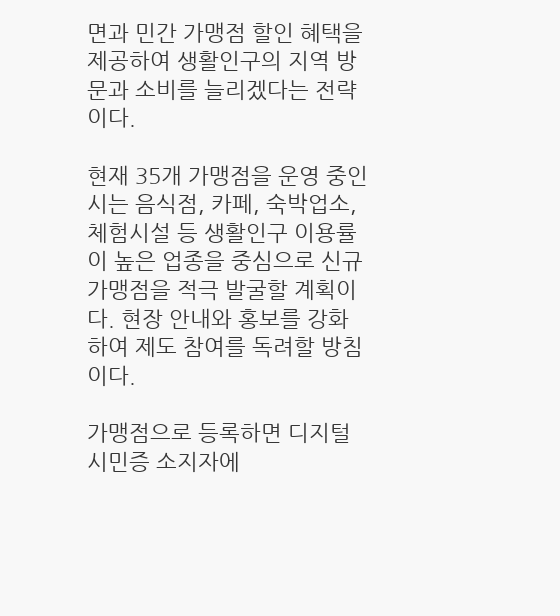면과 민간 가맹점 할인 혜택을 제공하여 생활인구의 지역 방문과 소비를 늘리겠다는 전략이다.

현재 35개 가맹점을 운영 중인 시는 음식점, 카페, 숙박업소, 체험시설 등 생활인구 이용률이 높은 업종을 중심으로 신규 가맹점을 적극 발굴할 계획이다. 현장 안내와 홍보를 강화하여 제도 참여를 독려할 방침이다.

가맹점으로 등록하면 디지털 시민증 소지자에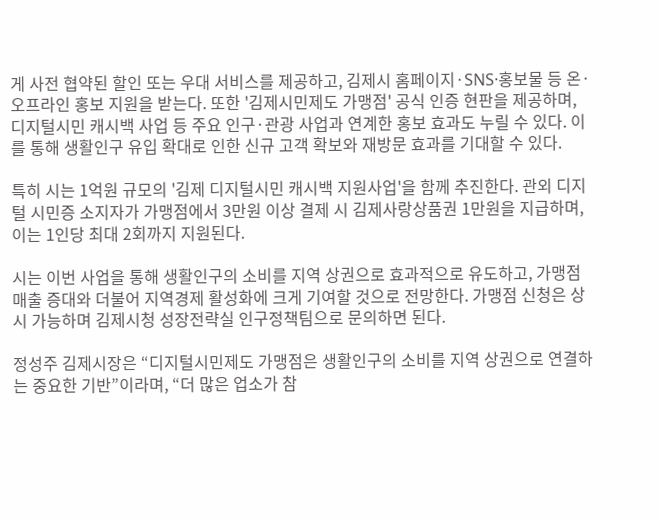게 사전 협약된 할인 또는 우대 서비스를 제공하고, 김제시 홈페이지·SNS·홍보물 등 온·오프라인 홍보 지원을 받는다. 또한 '김제시민제도 가맹점' 공식 인증 현판을 제공하며, 디지털시민 캐시백 사업 등 주요 인구·관광 사업과 연계한 홍보 효과도 누릴 수 있다. 이를 통해 생활인구 유입 확대로 인한 신규 고객 확보와 재방문 효과를 기대할 수 있다.

특히 시는 1억원 규모의 '김제 디지털시민 캐시백 지원사업'을 함께 추진한다. 관외 디지털 시민증 소지자가 가맹점에서 3만원 이상 결제 시 김제사랑상품권 1만원을 지급하며, 이는 1인당 최대 2회까지 지원된다.

시는 이번 사업을 통해 생활인구의 소비를 지역 상권으로 효과적으로 유도하고, 가맹점 매출 증대와 더불어 지역경제 활성화에 크게 기여할 것으로 전망한다. 가맹점 신청은 상시 가능하며 김제시청 성장전략실 인구정책팀으로 문의하면 된다.

정성주 김제시장은 “디지털시민제도 가맹점은 생활인구의 소비를 지역 상권으로 연결하는 중요한 기반”이라며, “더 많은 업소가 참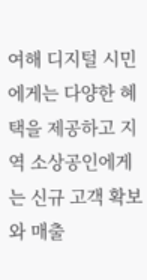여해 디지털 시민에게는 다양한 혜택을 제공하고 지역 소상공인에게는 신규 고객 확보와 매출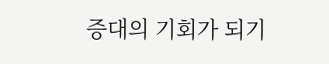증대의 기회가 되기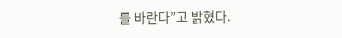를 바란다”고 밝혔다.